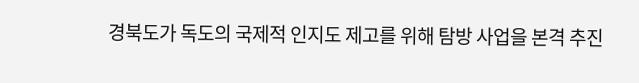경북도가 독도의 국제적 인지도 제고를 위해 탐방 사업을 본격 추진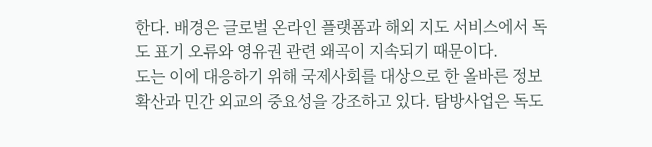한다. 배경은 글로벌 온라인 플랫폼과 해외 지도 서비스에서 독도 표기 오류와 영유권 관련 왜곡이 지속되기 때문이다.
도는 이에 대응하기 위해 국제사회를 대상으로 한 올바른 정보 확산과 민간 외교의 중요성을 강조하고 있다. 탐방사업은 독도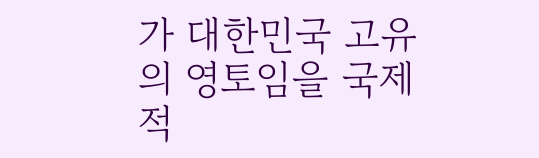가 대한민국 고유의 영토임을 국제적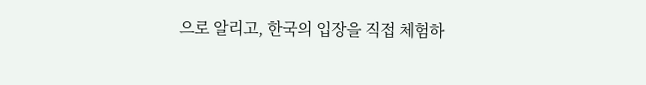으로 알리고, 한국의 입장을 직접 체험하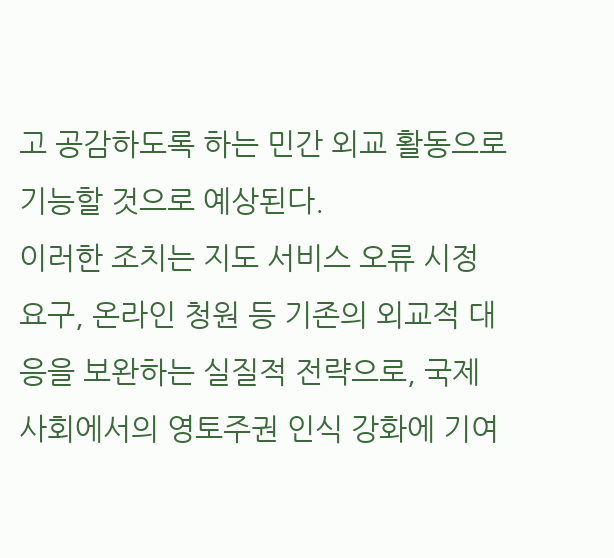고 공감하도록 하는 민간 외교 활동으로 기능할 것으로 예상된다.
이러한 조치는 지도 서비스 오류 시정 요구, 온라인 청원 등 기존의 외교적 대응을 보완하는 실질적 전략으로, 국제사회에서의 영토주권 인식 강화에 기여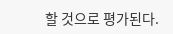할 것으로 평가된다.